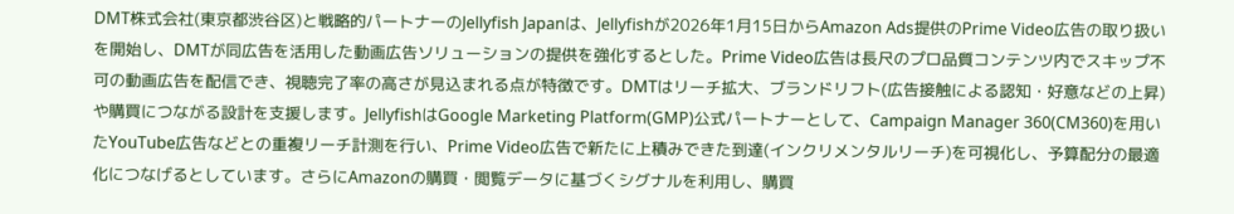DMT株式会社(東京都渋谷区)と戦略的パートナーのJellyfish Japanは、Jellyfishが2026年1月15日からAmazon Ads提供のPrime Video広告の取り扱いを開始し、DMTが同広告を活用した動画広告ソリューションの提供を強化するとした。Prime Video広告は長尺のプロ品質コンテンツ内でスキップ不可の動画広告を配信でき、視聴完了率の高さが見込まれる点が特徴です。DMTはリーチ拡大、ブランドリフト(広告接触による認知・好意などの上昇)や購買につながる設計を支援します。JellyfishはGoogle Marketing Platform(GMP)公式パートナーとして、Campaign Manager 360(CM360)を用いたYouTube広告などとの重複リーチ計測を行い、Prime Video広告で新たに上積みできた到達(インクリメンタルリーチ)を可視化し、予算配分の最適化につなげるとしています。さらにAmazonの購買・閲覧データに基づくシグナルを利用し、購買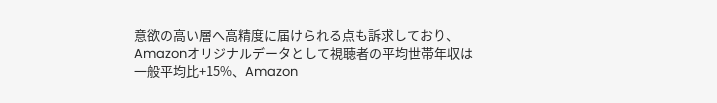意欲の高い層へ高精度に届けられる点も訴求しており、Amazonオリジナルデータとして視聴者の平均世帯年収は一般平均比+15%、Amazon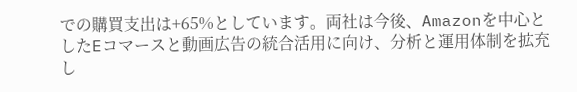での購買支出は+65%としています。両社は今後、Amazonを中心としたEコマースと動画広告の統合活用に向け、分析と運用体制を拡充し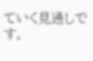ていく見通しです。